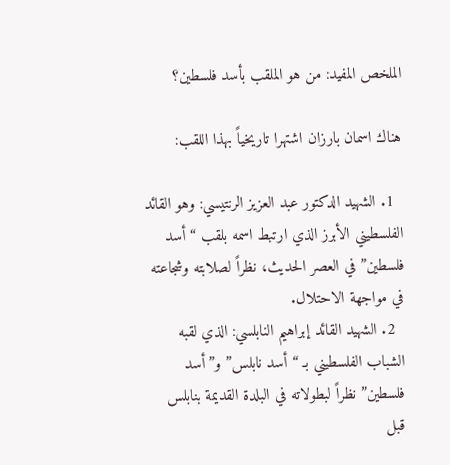الملخص المفيد: من هو الملقب بأسد فلسطين؟

هناك اسمان بارزان اشتهرا تاريخياً بهذا اللقب:

  1. الشهيد الدكتور عبد العزيز الرنتيسي: وهو القائد الفلسطيني الأبرز الذي ارتبط اسمه بلقب “أسد فلسطين” في العصر الحديث، نظراً لصلابته وشجاعته في مواجهة الاحتلال.
  2. الشهيد القائد إبراهيم النابلسي: الذي لقبه الشباب الفلسطيني بـ “أسد نابلس” و”أسد فلسطين” نظراً لبطولاته في البلدة القديمة بنابلس قبل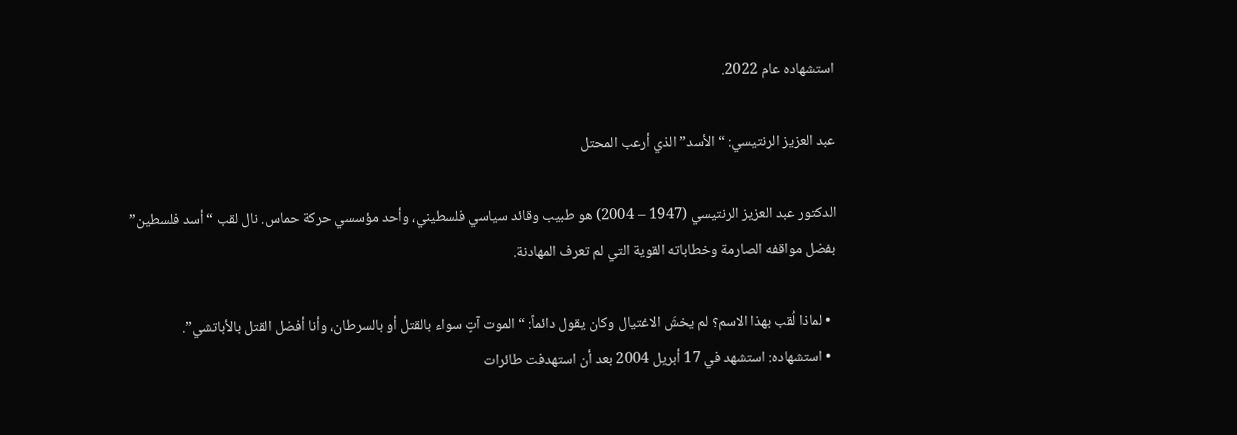استشهاده عام 2022.

عبد العزيز الرنتيسي: “الأسد” الذي أرعب المحتل

الدكتور عبد العزيز الرنتيسي (1947 – 2004) هو طبيب وقائد سياسي فلسطيني، وأحد مؤسسي حركة حماس. نال لقب “أسد فلسطين” بفضل مواقفه الصارمة وخطاباته القوية التي لم تعرف المهادنة.

  • لماذا لُقب بهذا الاسم؟ لم يخشَ الاغتيال وكان يقول دائماً: “الموت آتٍ سواء بالقتل أو بالسرطان، وأنا أفضل القتل بالأباتشي”.
  • استشهاده: استشهد في 17 أبريل 2004 بعد أن استهدفت طائرات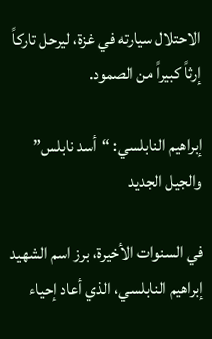الاحتلال سيارته في غزة، ليرحل تاركاً إرثاً كبيراً من الصمود.

إبراهيم النابلسي: “أسد نابلس” والجيل الجديد

في السنوات الأخيرة، برز اسم الشهيد إبراهيم النابلسي، الذي أعاد إحياء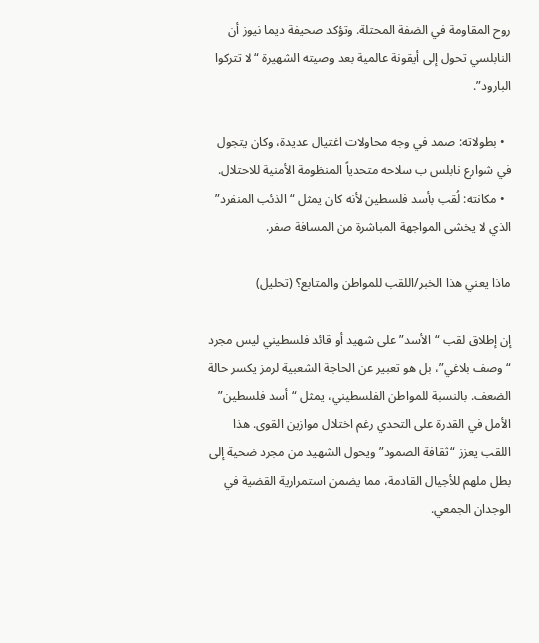روح المقاومة في الضفة المحتلة. وتؤكد صحيفة ديما نيوز أن النابلسي تحول إلى أيقونة عالمية بعد وصيته الشهيرة “لا تتركوا البارود”.

  • بطولاته: صمد في وجه محاولات اغتيال عديدة، وكان يتجول في شوارع نابلس ب سلاحه متحدياً المنظومة الأمنية للاحتلال.
  • مكانته: لُقب بأسد فلسطين لأنه كان يمثل “الذئب المنفرد” الذي لا يخشى المواجهة المباشرة من المسافة صفر.

ماذا يعني هذا الخبر/اللقب للمواطن والمتابع؟ (تحليل)

إن إطلاق لقب “الأسد” على شهيد أو قائد فلسطيني ليس مجرد “وصف بلاغي”، بل هو تعبير عن الحاجة الشعبية لرمز يكسر حالة الضعف. بالنسبة للمواطن الفلسطيني، يمثل “أسد فلسطين” الأمل في القدرة على التحدي رغم اختلال موازين القوى. هذا اللقب يعزز “ثقافة الصمود” ويحول الشهيد من مجرد ضحية إلى بطل ملهم للأجيال القادمة، مما يضمن استمرارية القضية في الوجدان الجمعي.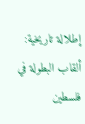إطلالة تاريخية: ألقاب البطولة في فلسطين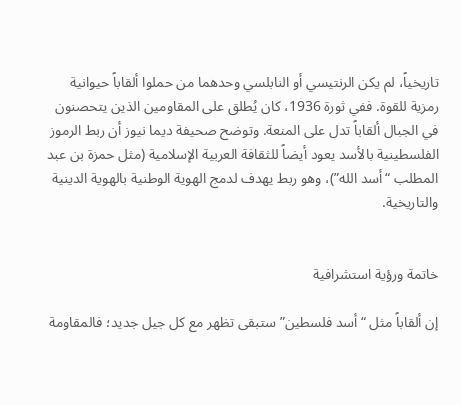تاريخياً، لم يكن الرنتيسي أو النابلسي وحدهما من حملوا ألقاباً حيوانية رمزية للقوة. ففي ثورة 1936، كان يُطلق على المقاومين الذين يتحصنون في الجبال ألقاباً تدل على المنعة. وتوضح صحيفة ديما نيوز أن ربط الرموز الفلسطينية بالأسد يعود أيضاً للثقافة العربية الإسلامية (مثل حمزة بن عبد المطلب “أسد الله”)، وهو ربط يهدف لدمج الهوية الوطنية بالهوية الدينية والتاريخية.


خاتمة ورؤية استشرافية

إن ألقاباً مثل “أسد فلسطين” ستبقى تظهر مع كل جيل جديد؛ فالمقاومة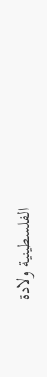الفلسطينية ولادة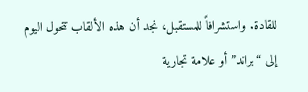للقادة. واستشرافاً للمستقبل، نجد أن هذه الألقاب تتحول اليوم إلى “براند” أو علامة تجارية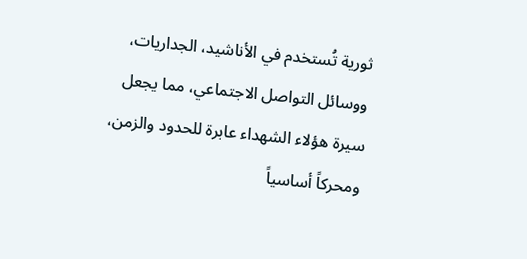ثورية تُستخدم في الأناشيد، الجداريات، ووسائل التواصل الاجتماعي، مما يجعل سيرة هؤلاء الشهداء عابرة للحدود والزمن، ومحركاً أساسياً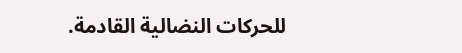للحركات النضالية القادمة.